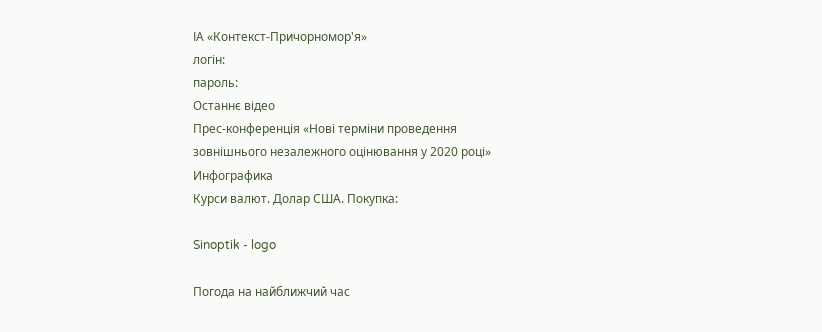ІА «Контекст-Причорномор'я»
логін:
пароль:
Останнє відео
Прес-конференція «Нові терміни проведення зовнішнього незалежного оцінювання у 2020 році»
Инфографика
Курси валют. Долар США. Покупка:

Sinoptik - logo

Погода на найближчий час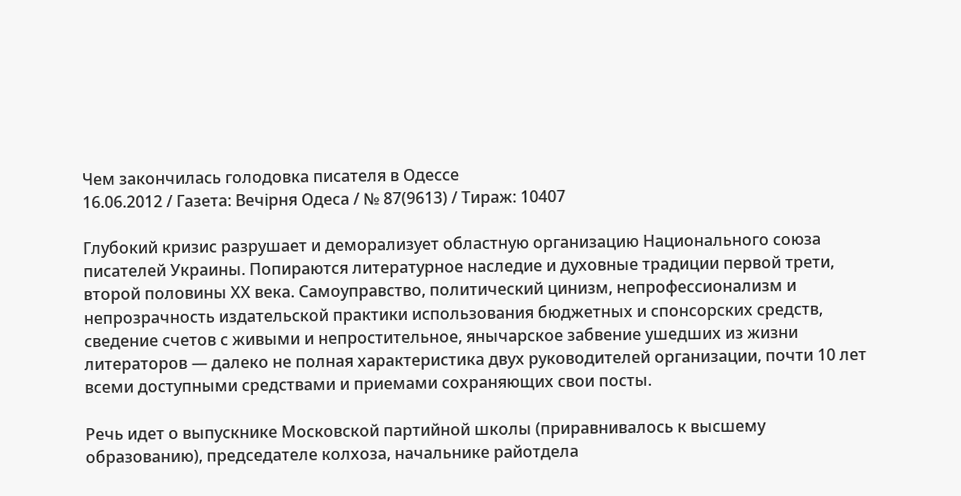Чем закончилась голодовка писателя в Одессе
16.06.2012 / Газета: Вечірня Одеса / № 87(9613) / Тираж: 10407

Глубокий кризис разрушает и деморализует областную организацию Национального союза писателей Украины. Попираются литературное наследие и духовные традиции первой трети, второй половины ХХ века. Самоуправство, политический цинизм, непрофессионализм и непрозрачность издательской практики использования бюджетных и спонсорских средств, сведение счетов с живыми и непростительное, янычарское забвение ушедших из жизни литераторов — далеко не полная характеристика двух руководителей организации, почти 10 лет всеми доступными средствами и приемами сохраняющих свои посты.

Речь идет о выпускнике Московской партийной школы (приравнивалось к высшему образованию), председателе колхоза, начальнике райотдела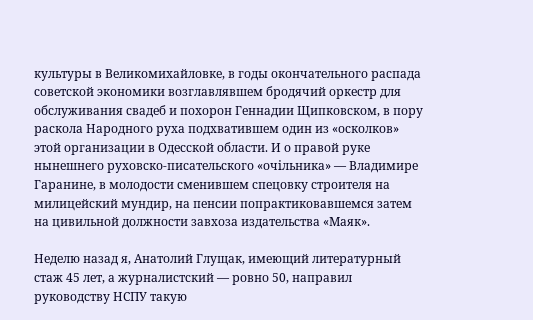культуры в Великомихайловке, в годы окончательного распада советской экономики возглавлявшем бродячий оркестр для обслуживания свадеб и похорон Геннадии Щипковском, в пору раскола Народного руха подхватившем один из «осколков» этой организации в Одесской области. И о правой руке нынешнего руховско-писательского «очiльника» — Владимире Гаранине, в молодости сменившем спецовку строителя на милицейский мундир, на пенсии попрактиковавшемся затем на цивильной должности завхоза издательства «Маяк».

Неделю назад я, Анатолий Глущак, имеющий литературный стаж 45 лет, а журналистский — ровно 50, направил руководству НСПУ такую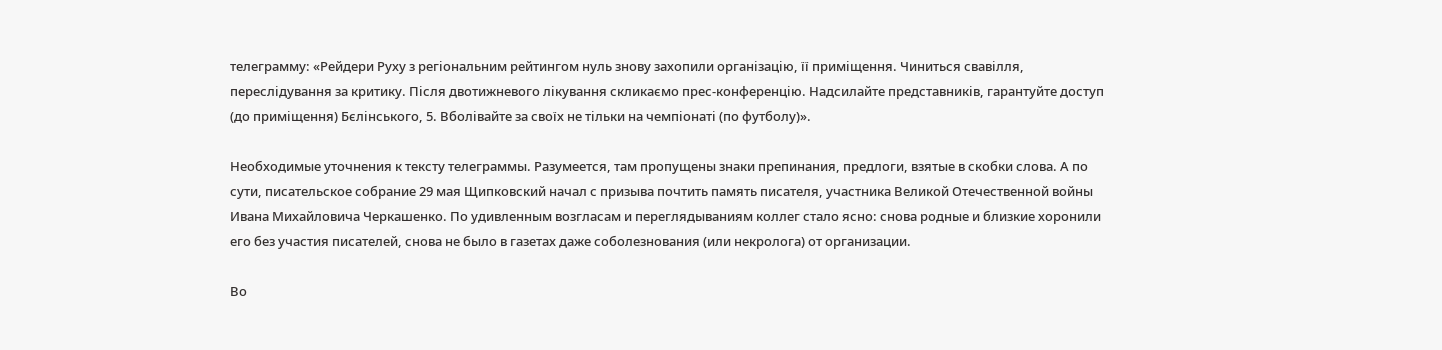телеграмму: «Рейдери Руху з регiональним рейтингом нуль знову захопили органiзацiю, її примiщення. Чиниться свавiлля, переслiдування за критику. Пiсля двотижневого лiкування скликаємо прес-конференцiю. Надсилайте представникiв, гарантуйте доступ (до примiщення) Бєлiнського, 5. Вболiвайте за своїх не тiльки на чемпiонатi (по футболу)».

Необходимые уточнения к тексту телеграммы. Разумеется, там пропущены знаки препинания, предлоги, взятые в скобки слова. А по сути, писательское собрание 29 мая Щипковский начал с призыва почтить память писателя, участника Великой Отечественной войны Ивана Михайловича Черкашенко. По удивленным возгласам и переглядываниям коллег стало ясно: снова родные и близкие хоронили его без участия писателей, снова не было в газетах даже соболезнования (или некролога) от организации.

Во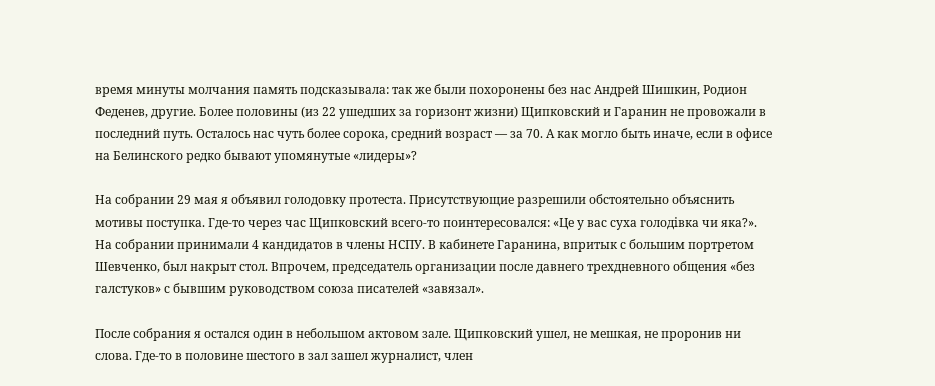время минуты молчания память подсказывала: так же были похоронены без нас Андрей Шишкин, Родион Феденев, другие. Более половины (из 22 ушедших за горизонт жизни) Щипковский и Гаранин не провожали в последний путь. Осталось нас чуть более сорока, средний возраст — за 70. А как могло быть иначе, если в офисе на Белинского редко бывают упомянутые «лидеры»?

На собрании 29 мая я объявил голодовку протеста. Присутствующие разрешили обстоятельно объяснить мотивы поступка. Где-то через час Щипковский всего-то поинтересовался: «Це у вас суха голодiвка чи яка?». На собрании принимали 4 кандидатов в члены НСПУ. В кабинете Гаранина, впритык с большим портретом Шевченко, был накрыт стол. Впрочем, председатель организации после давнего трехдневного общения «без галстуков» с бывшим руководством союза писателей «завязал».

После собрания я остался один в небольшом актовом зале. Щипковский ушел, не мешкая, не проронив ни слова. Где-то в половине шестого в зал зашел журналист, член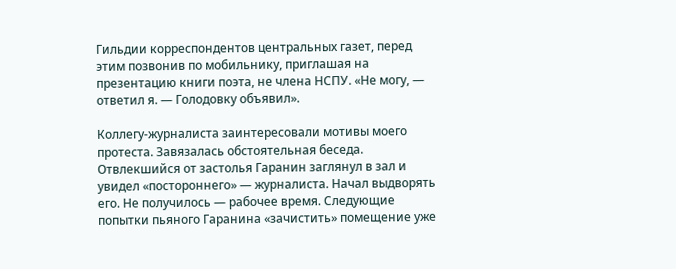Гильдии корреспондентов центральных газет, перед этим позвонив по мобильнику, приглашая на презентацию книги поэта, не члена НСПУ. «Не могу, — ответил я. — Голодовку объявил».

Коллегу-журналиста заинтересовали мотивы моего протеста. Завязалась обстоятельная беседа. Отвлекшийся от застолья Гаранин заглянул в зал и увидел «постороннего» — журналиста. Начал выдворять его. Не получилось — рабочее время. Следующие попытки пьяного Гаранина «зачистить» помещение уже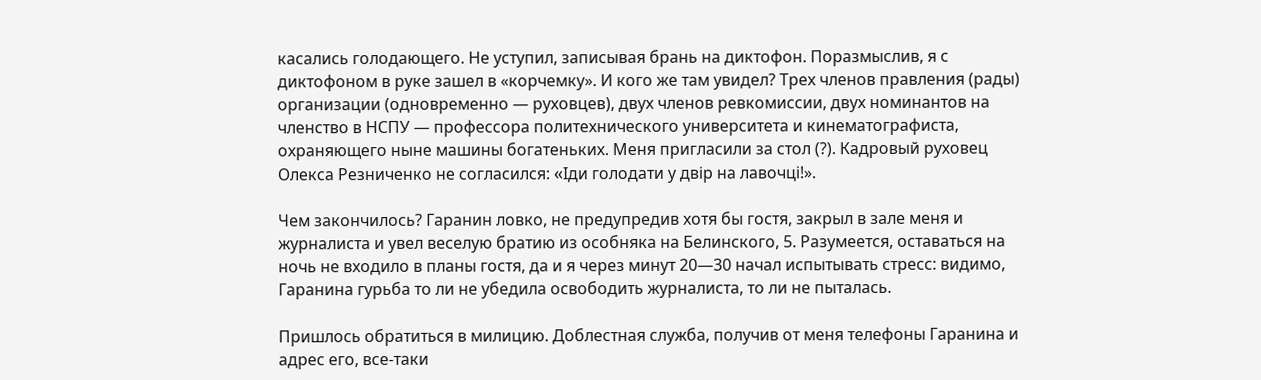касались голодающего. Не уступил, записывая брань на диктофон. Поразмыслив, я с диктофоном в руке зашел в «корчемку». И кого же там увидел? Трех членов правления (рады) организации (одновременно — руховцев), двух членов ревкомиссии, двух номинантов на членство в НСПУ — профессора политехнического университета и кинематографиста, охраняющего ныне машины богатеньких. Меня пригласили за стол (?). Кадровый руховец Олекса Резниченко не согласился: «Iди голодати у двiр на лавочцi!».

Чем закончилось? Гаранин ловко, не предупредив хотя бы гостя, закрыл в зале меня и журналиста и увел веселую братию из особняка на Белинского, 5. Разумеется, оставаться на ночь не входило в планы гостя, да и я через минут 20—30 начал испытывать стресс: видимо, Гаранина гурьба то ли не убедила освободить журналиста, то ли не пыталась.

Пришлось обратиться в милицию. Доблестная служба, получив от меня телефоны Гаранина и адрес его, все-таки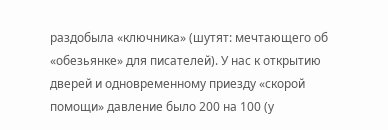раздобыла «ключника» (шутят: мечтающего об «обезьянке» для писателей). У нас к открытию дверей и одновременному приезду «скорой помощи» давление было 200 на 100 (у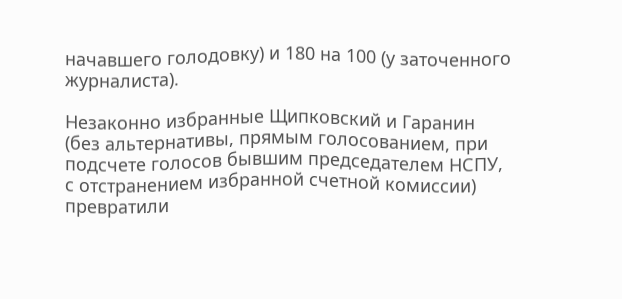начавшего голодовку) и 180 на 100 (у заточенного журналиста).

Незаконно избранные Щипковский и Гаранин (без альтернативы, прямым голосованием, при подсчете голосов бывшим председателем НСПУ, с отстранением избранной счетной комиссии) превратили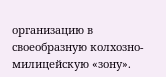организацию в своеобразную колхозно-милицейскую «зону».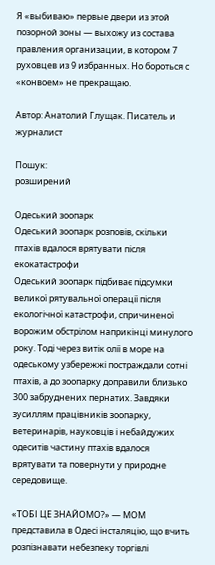Я «выбиваю» первые двери из этой позорной зоны — выхожу из состава правления организации, в котором 7 руховцев из 9 избранных. Но бороться с «конвоем» не прекращаю.

Автор: Анатолий Глущак. Писатель и журналист

Пошук:
розширений

Одеський зоопарк
Одеський зоопарк розповів, скільки птахів вдалося врятувати після екокатастрофи
Одеський зоопарк підбиває підсумки великої рятувальної операції після екологічної катастрофи, спричиненої ворожим обстрілом наприкінці минулого року. Тоді через витік олії в море на одеському узбережжі постраждали сотні птахів, а до зоопарку доправили близько 300 забруднених пернатих. Завдяки зусиллям працівників зоопарку, ветеринарів, науковців і небайдужих одеситів частину птахів вдалося врятувати та повернути у природне середовище.

«ТОБІ ЦЕ ЗНАЙОМО?» — МОМ представила в Одесі інсталяцію, що вчить розпізнавати небезпеку торгівлі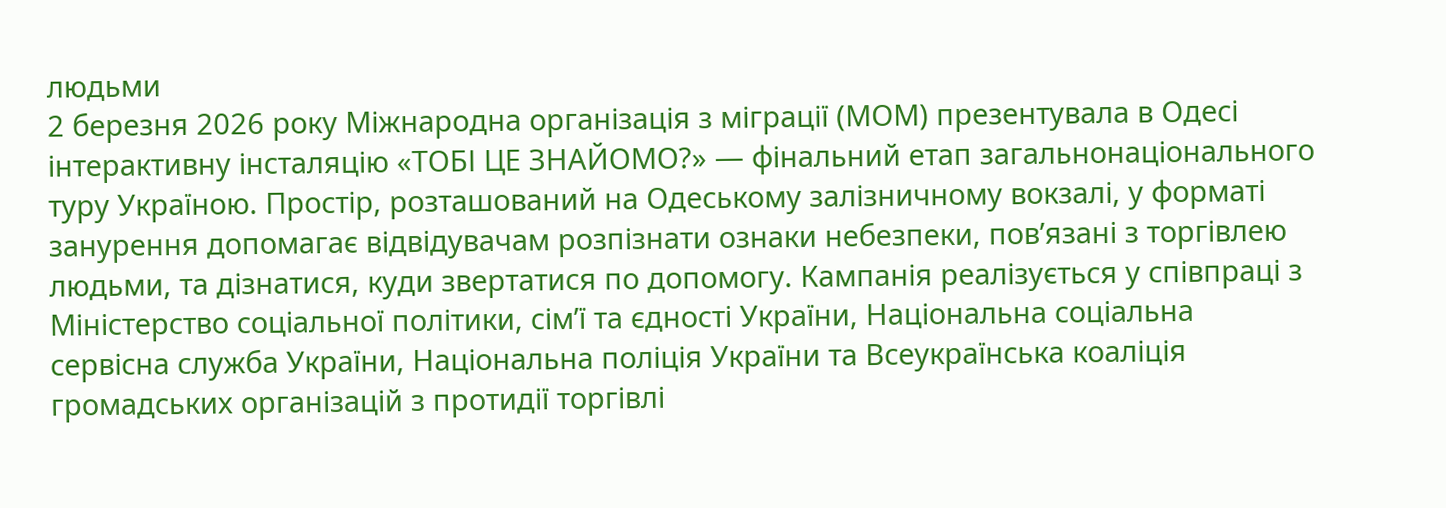людьми
2 березня 2026 року Міжнародна організація з міграції (МОМ) презентувала в Одесі інтерактивну інсталяцію «ТОБІ ЦЕ ЗНАЙОМО?» — фінальний етап загальнонаціонального туру Україною. Простір, розташований на Одеському залізничному вокзалі, у форматі занурення допомагає відвідувачам розпізнати ознаки небезпеки, пов’язані з торгівлею людьми, та дізнатися, куди звертатися по допомогу. Кампанія реалізується у співпраці з Міністерство соціальної політики, сім’ї та єдності України, Національна соціальна сервісна служба України, Національна поліція України та Всеукраїнська коаліція громадських організацій з протидії торгівлі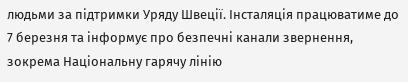людьми за підтримки Уряду Швеції. Інсталяція працюватиме до 7 березня та інформує про безпечні канали звернення, зокрема Національну гарячу лінію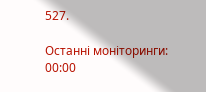527.

Останні моніторинги:
00:00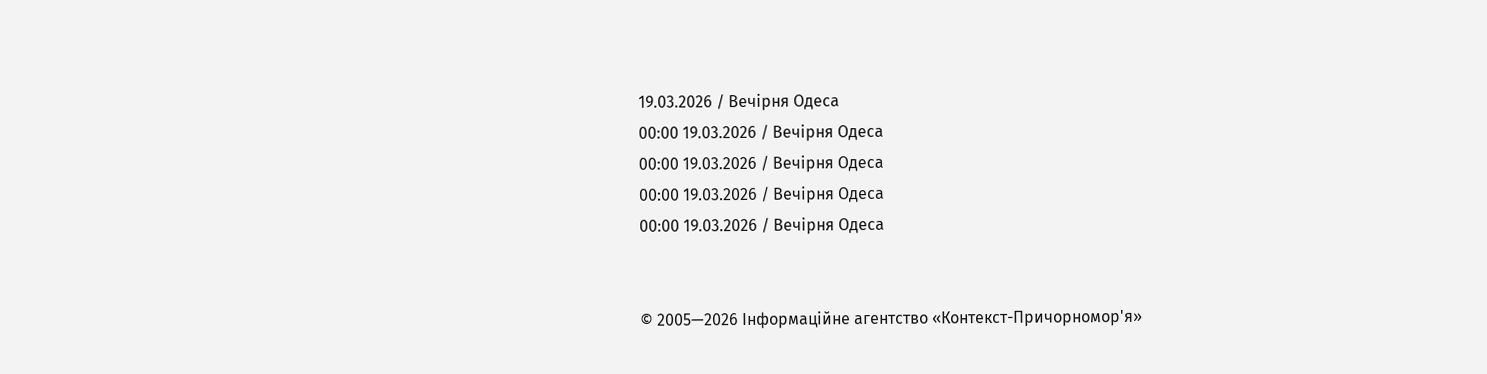19.03.2026 / Вечірня Одеса
00:00 19.03.2026 / Вечірня Одеса
00:00 19.03.2026 / Вечірня Одеса
00:00 19.03.2026 / Вечірня Одеса
00:00 19.03.2026 / Вечірня Одеса


© 2005—2026 Інформаційне агентство «Контекст-Причорномор'я»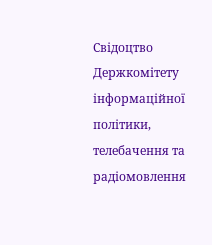Свідоцтво Держкомітету інформаційної політики, телебачення та радіомовлення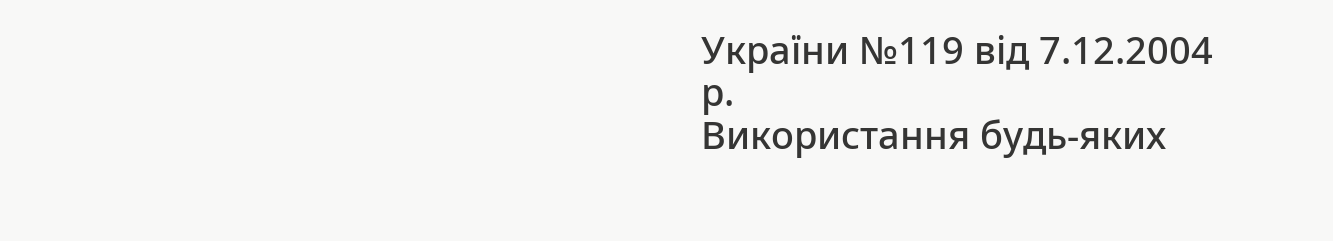України №119 від 7.12.2004 р.
Використання будь-яких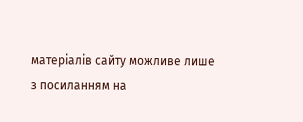матеріалів сайту можливе лише з посиланням на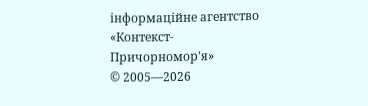інформаційне агентство «Контекст-Причорномор'я»
© 2005—2026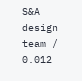S&A design team / 0.012